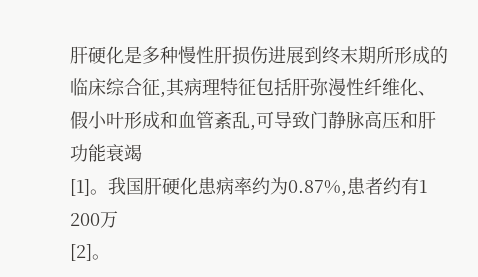肝硬化是多种慢性肝损伤进展到终末期所形成的临床综合征,其病理特征包括肝弥漫性纤维化、假小叶形成和血管紊乱,可导致门静脉高压和肝功能衰竭
[1]。我国肝硬化患病率约为0.87%,患者约有1 200万
[2]。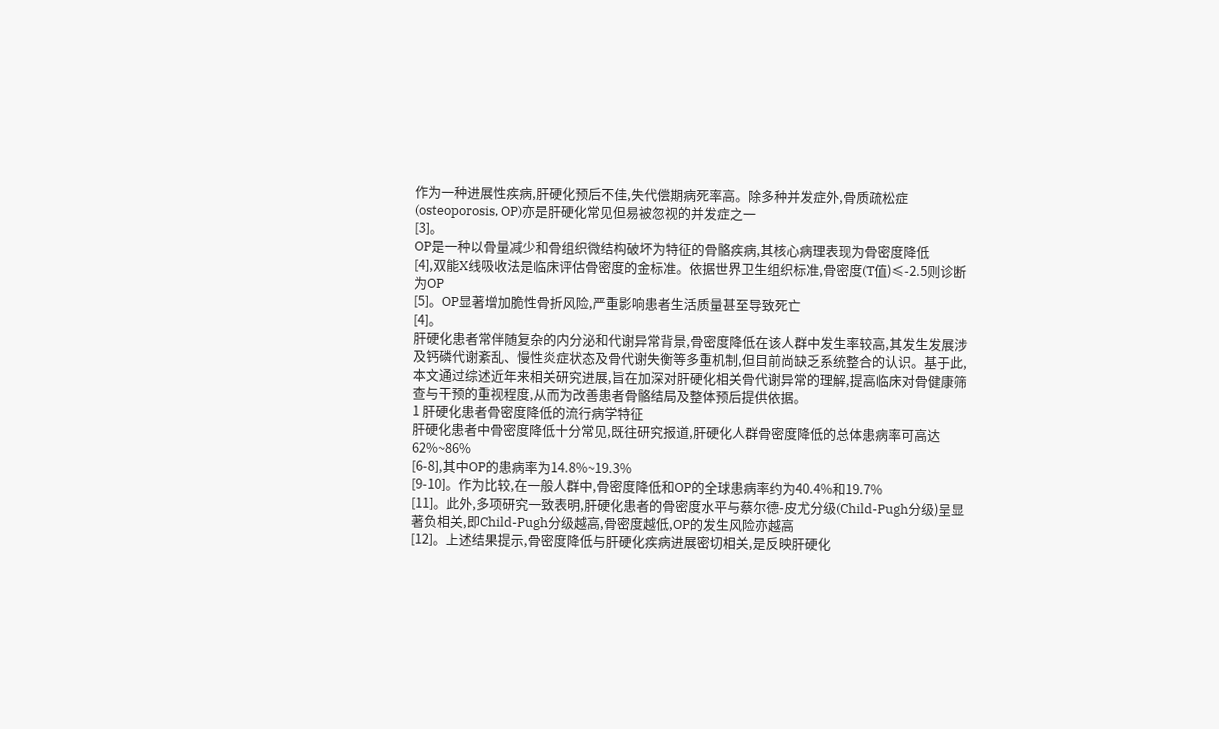作为一种进展性疾病,肝硬化预后不佳,失代偿期病死率高。除多种并发症外,骨质疏松症(osteoporosis, OP)亦是肝硬化常见但易被忽视的并发症之一
[3]。
OP是一种以骨量减少和骨组织微结构破坏为特征的骨骼疾病,其核心病理表现为骨密度降低
[4],双能X线吸收法是临床评估骨密度的金标准。依据世界卫生组织标准,骨密度(T值)≤-2.5则诊断为OP
[5]。OP显著增加脆性骨折风险,严重影响患者生活质量甚至导致死亡
[4]。
肝硬化患者常伴随复杂的内分泌和代谢异常背景,骨密度降低在该人群中发生率较高,其发生发展涉及钙磷代谢紊乱、慢性炎症状态及骨代谢失衡等多重机制,但目前尚缺乏系统整合的认识。基于此,本文通过综述近年来相关研究进展,旨在加深对肝硬化相关骨代谢异常的理解,提高临床对骨健康筛查与干预的重视程度,从而为改善患者骨骼结局及整体预后提供依据。
1 肝硬化患者骨密度降低的流行病学特征
肝硬化患者中骨密度降低十分常见,既往研究报道,肝硬化人群骨密度降低的总体患病率可高达62%~86%
[6-8],其中OP的患病率为14.8%~19.3%
[9-10]。作为比较,在一般人群中,骨密度降低和OP的全球患病率约为40.4%和19.7%
[11]。此外,多项研究一致表明,肝硬化患者的骨密度水平与蔡尔德-皮尤分级(Child-Pugh分级)呈显著负相关,即Child-Pugh分级越高,骨密度越低,OP的发生风险亦越高
[12]。上述结果提示,骨密度降低与肝硬化疾病进展密切相关,是反映肝硬化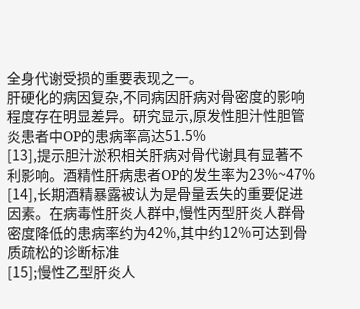全身代谢受损的重要表现之一。
肝硬化的病因复杂,不同病因肝病对骨密度的影响程度存在明显差异。研究显示,原发性胆汁性胆管炎患者中OP的患病率高达51.5%
[13],提示胆汁淤积相关肝病对骨代谢具有显著不利影响。酒精性肝病患者OP的发生率为23%~47%
[14],长期酒精暴露被认为是骨量丢失的重要促进因素。在病毒性肝炎人群中,慢性丙型肝炎人群骨密度降低的患病率约为42%,其中约12%可达到骨质疏松的诊断标准
[15];慢性乙型肝炎人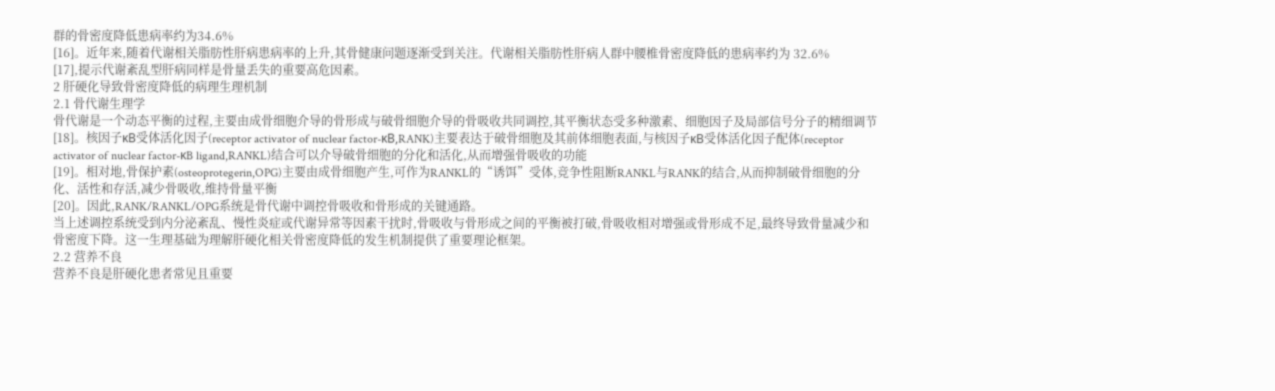群的骨密度降低患病率约为34.6%
[16]。近年来,随着代谢相关脂肪性肝病患病率的上升,其骨健康问题逐渐受到关注。代谢相关脂肪性肝病人群中腰椎骨密度降低的患病率约为 32.6%
[17],提示代谢紊乱型肝病同样是骨量丢失的重要高危因素。
2 肝硬化导致骨密度降低的病理生理机制
2.1 骨代谢生理学
骨代谢是一个动态平衡的过程,主要由成骨细胞介导的骨形成与破骨细胞介导的骨吸收共同调控,其平衡状态受多种激素、细胞因子及局部信号分子的精细调节
[18]。核因子κB受体活化因子(receptor activator of nuclear factor-κB,RANK)主要表达于破骨细胞及其前体细胞表面,与核因子κB受体活化因子配体(receptor activator of nuclear factor-κB ligand,RANKL)结合可以介导破骨细胞的分化和活化,从而增强骨吸收的功能
[19]。相对地,骨保护素(osteoprotegerin,OPG)主要由成骨细胞产生,可作为RANKL的“诱饵”受体,竞争性阻断RANKL与RANK的结合,从而抑制破骨细胞的分化、活性和存活,减少骨吸收,维持骨量平衡
[20]。因此,RANK/RANKL/OPG系统是骨代谢中调控骨吸收和骨形成的关键通路。
当上述调控系统受到内分泌紊乱、慢性炎症或代谢异常等因素干扰时,骨吸收与骨形成之间的平衡被打破,骨吸收相对增强或骨形成不足,最终导致骨量减少和骨密度下降。这一生理基础为理解肝硬化相关骨密度降低的发生机制提供了重要理论框架。
2.2 营养不良
营养不良是肝硬化患者常见且重要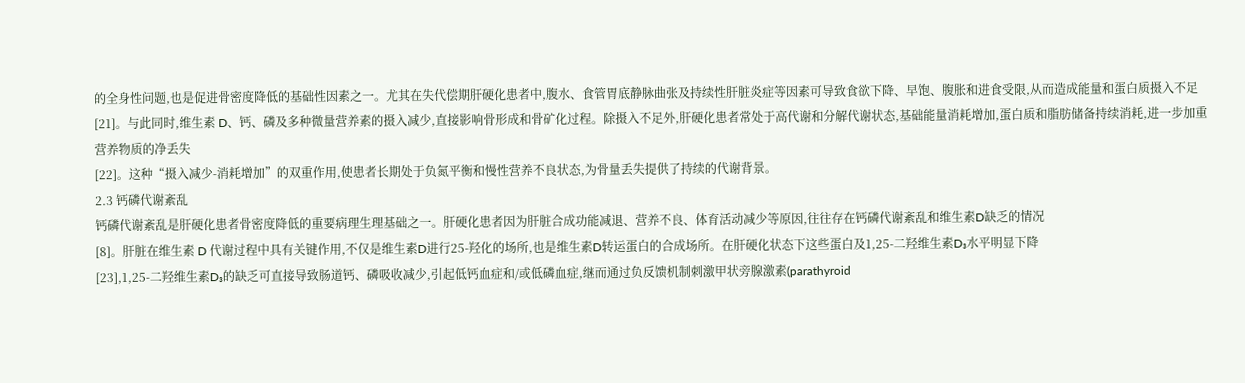的全身性问题,也是促进骨密度降低的基础性因素之一。尤其在失代偿期肝硬化患者中,腹水、食管胃底静脉曲张及持续性肝脏炎症等因素可导致食欲下降、早饱、腹胀和进食受限,从而造成能量和蛋白质摄入不足
[21]。与此同时,维生素 D、钙、磷及多种微量营养素的摄入减少,直接影响骨形成和骨矿化过程。除摄入不足外,肝硬化患者常处于高代谢和分解代谢状态,基础能量消耗增加,蛋白质和脂肪储备持续消耗,进一步加重营养物质的净丢失
[22]。这种“摄入减少-消耗增加”的双重作用,使患者长期处于负氮平衡和慢性营养不良状态,为骨量丢失提供了持续的代谢背景。
2.3 钙磷代谢紊乱
钙磷代谢紊乱是肝硬化患者骨密度降低的重要病理生理基础之一。肝硬化患者因为肝脏合成功能减退、营养不良、体育活动减少等原因,往往存在钙磷代谢紊乱和维生素D缺乏的情况
[8]。肝脏在维生素 D 代谢过程中具有关键作用,不仅是维生素D进行25-羟化的场所,也是维生素D转运蛋白的合成场所。在肝硬化状态下这些蛋白及1,25-二羟维生素D₃水平明显下降
[23],1,25-二羟维生素D₃的缺乏可直接导致肠道钙、磷吸收减少,引起低钙血症和/或低磷血症,继而通过负反馈机制刺激甲状旁腺激素(parathyroid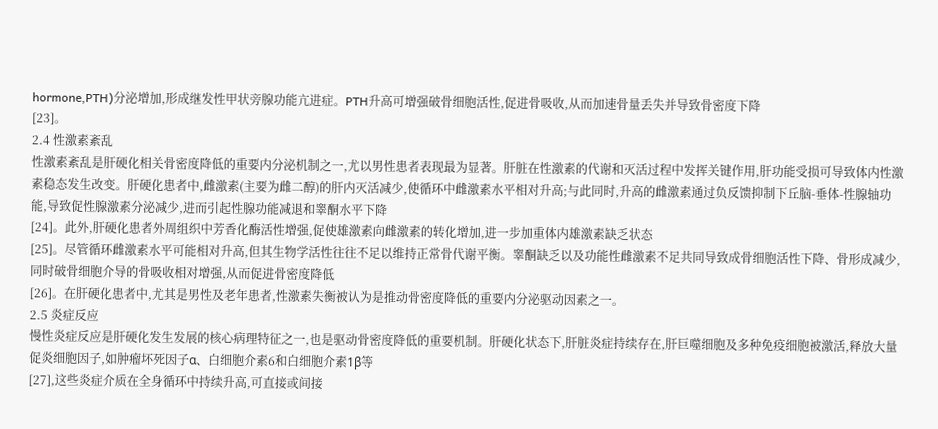hormone,PTH)分泌增加,形成继发性甲状旁腺功能亢进症。PTH升高可增强破骨细胞活性,促进骨吸收,从而加速骨量丢失并导致骨密度下降
[23]。
2.4 性激素紊乱
性激素紊乱是肝硬化相关骨密度降低的重要内分泌机制之一,尤以男性患者表现最为显著。肝脏在性激素的代谢和灭活过程中发挥关键作用,肝功能受损可导致体内性激素稳态发生改变。肝硬化患者中,雌激素(主要为雌二醇)的肝内灭活减少,使循环中雌激素水平相对升高;与此同时,升高的雌激素通过负反馈抑制下丘脑-垂体-性腺轴功能,导致促性腺激素分泌减少,进而引起性腺功能减退和睾酮水平下降
[24]。此外,肝硬化患者外周组织中芳香化酶活性增强,促使雄激素向雌激素的转化增加,进一步加重体内雄激素缺乏状态
[25]。尽管循环雌激素水平可能相对升高,但其生物学活性往往不足以维持正常骨代谢平衡。睾酮缺乏以及功能性雌激素不足共同导致成骨细胞活性下降、骨形成减少,同时破骨细胞介导的骨吸收相对增强,从而促进骨密度降低
[26]。在肝硬化患者中,尤其是男性及老年患者,性激素失衡被认为是推动骨密度降低的重要内分泌驱动因素之一。
2.5 炎症反应
慢性炎症反应是肝硬化发生发展的核心病理特征之一,也是驱动骨密度降低的重要机制。肝硬化状态下,肝脏炎症持续存在,肝巨噬细胞及多种免疫细胞被激活,释放大量促炎细胞因子,如肿瘤坏死因子α、白细胞介素6和白细胞介素1β等
[27],这些炎症介质在全身循环中持续升高,可直接或间接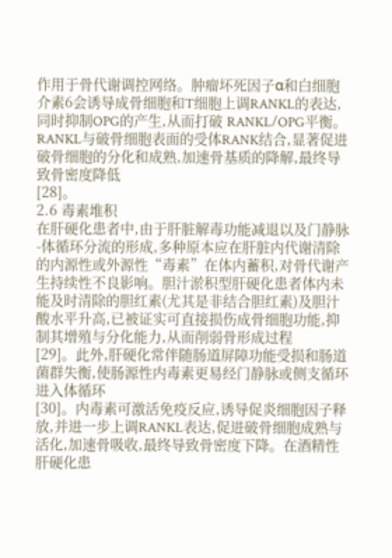作用于骨代谢调控网络。肿瘤坏死因子α和白细胞介素6会诱导成骨细胞和T细胞上调RANKL的表达,同时抑制OPG的产生,从而打破 RANKL/OPG平衡。RANKL与破骨细胞表面的受体RANK结合,显著促进破骨细胞的分化和成熟,加速骨基质的降解,最终导致骨密度降低
[28]。
2.6 毒素堆积
在肝硬化患者中,由于肝脏解毒功能减退以及门静脉-体循环分流的形成,多种原本应在肝脏内代谢清除的内源性或外源性“毒素”在体内蓄积,对骨代谢产生持续性不良影响。胆汁淤积型肝硬化患者体内未能及时清除的胆红素(尤其是非结合胆红素)及胆汁酸水平升高,已被证实可直接损伤成骨细胞功能,抑制其增殖与分化能力,从而削弱骨形成过程
[29]。此外,肝硬化常伴随肠道屏障功能受损和肠道菌群失衡,使肠源性内毒素更易经门静脉或侧支循环进入体循环
[30]。内毒素可激活免疫反应,诱导促炎细胞因子释放,并进一步上调RANKL表达,促进破骨细胞成熟与活化,加速骨吸收,最终导致骨密度下降。在酒精性肝硬化患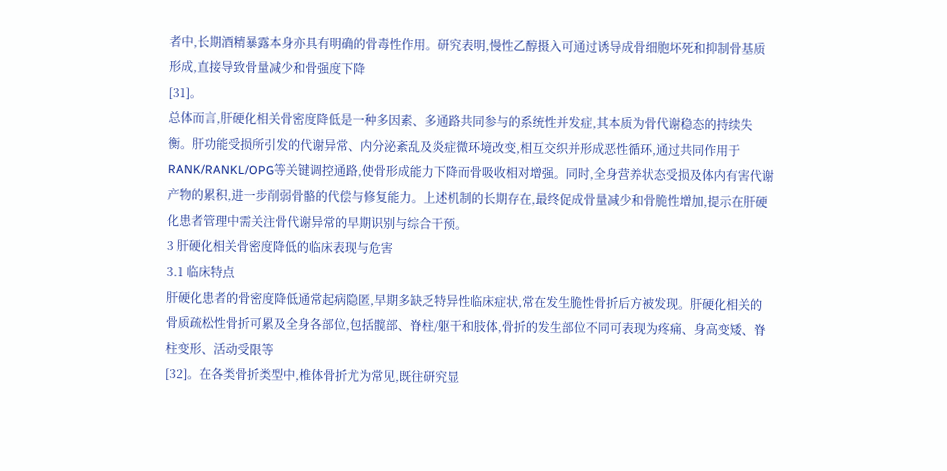者中,长期酒精暴露本身亦具有明确的骨毒性作用。研究表明,慢性乙醇摄入可通过诱导成骨细胞坏死和抑制骨基质形成,直接导致骨量减少和骨强度下降
[31]。
总体而言,肝硬化相关骨密度降低是一种多因素、多通路共同参与的系统性并发症,其本质为骨代谢稳态的持续失衡。肝功能受损所引发的代谢异常、内分泌紊乱及炎症微环境改变,相互交织并形成恶性循环,通过共同作用于RANK/RANKL/OPG等关键调控通路,使骨形成能力下降而骨吸收相对增强。同时,全身营养状态受损及体内有害代谢产物的累积,进一步削弱骨骼的代偿与修复能力。上述机制的长期存在,最终促成骨量减少和骨脆性增加,提示在肝硬化患者管理中需关注骨代谢异常的早期识别与综合干预。
3 肝硬化相关骨密度降低的临床表现与危害
3.1 临床特点
肝硬化患者的骨密度降低通常起病隐匿,早期多缺乏特异性临床症状,常在发生脆性骨折后方被发现。肝硬化相关的骨质疏松性骨折可累及全身各部位,包括髋部、脊柱/躯干和肢体,骨折的发生部位不同可表现为疼痛、身高变矮、脊柱变形、活动受限等
[32]。在各类骨折类型中,椎体骨折尤为常见,既往研究显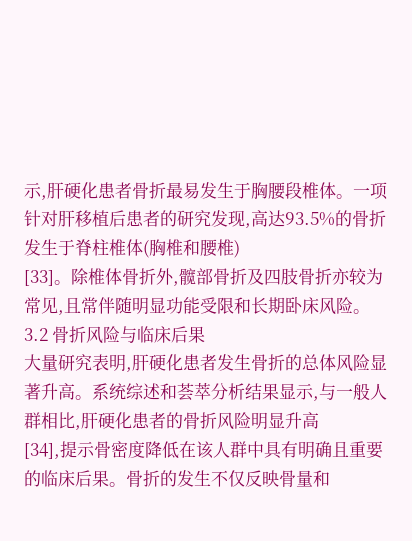示,肝硬化患者骨折最易发生于胸腰段椎体。一项针对肝移植后患者的研究发现,高达93.5%的骨折发生于脊柱椎体(胸椎和腰椎)
[33]。除椎体骨折外,髋部骨折及四肢骨折亦较为常见,且常伴随明显功能受限和长期卧床风险。
3.2 骨折风险与临床后果
大量研究表明,肝硬化患者发生骨折的总体风险显著升高。系统综述和荟萃分析结果显示,与一般人群相比,肝硬化患者的骨折风险明显升高
[34],提示骨密度降低在该人群中具有明确且重要的临床后果。骨折的发生不仅反映骨量和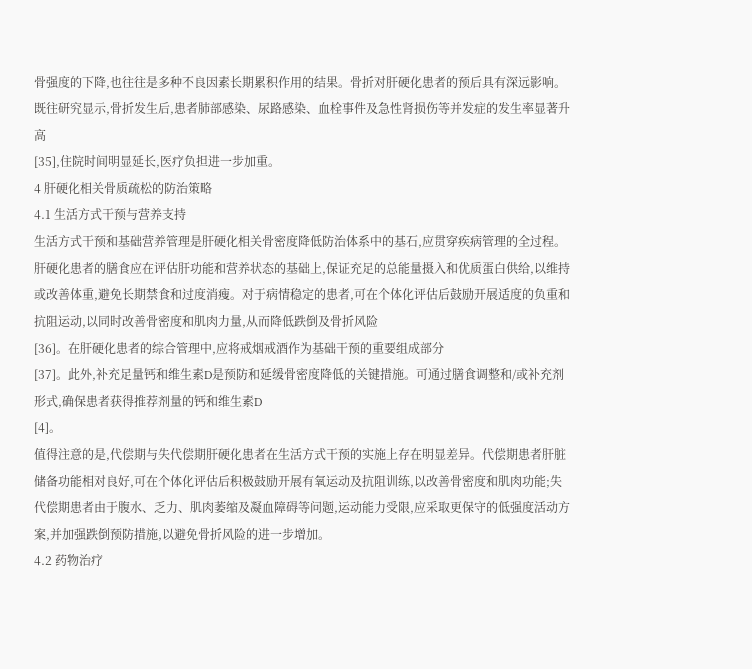骨强度的下降,也往往是多种不良因素长期累积作用的结果。骨折对肝硬化患者的预后具有深远影响。既往研究显示,骨折发生后,患者肺部感染、尿路感染、血栓事件及急性肾损伤等并发症的发生率显著升高
[35],住院时间明显延长,医疗负担进一步加重。
4 肝硬化相关骨质疏松的防治策略
4.1 生活方式干预与营养支持
生活方式干预和基础营养管理是肝硬化相关骨密度降低防治体系中的基石,应贯穿疾病管理的全过程。肝硬化患者的膳食应在评估肝功能和营养状态的基础上,保证充足的总能量摄入和优质蛋白供给,以维持或改善体重,避免长期禁食和过度消瘦。对于病情稳定的患者,可在个体化评估后鼓励开展适度的负重和抗阻运动,以同时改善骨密度和肌肉力量,从而降低跌倒及骨折风险
[36]。在肝硬化患者的综合管理中,应将戒烟戒酒作为基础干预的重要组成部分
[37]。此外,补充足量钙和维生素D是预防和延缓骨密度降低的关键措施。可通过膳食调整和/或补充剂形式,确保患者获得推荐剂量的钙和维生素D
[4]。
值得注意的是,代偿期与失代偿期肝硬化患者在生活方式干预的实施上存在明显差异。代偿期患者肝脏储备功能相对良好,可在个体化评估后积极鼓励开展有氧运动及抗阻训练,以改善骨密度和肌肉功能;失代偿期患者由于腹水、乏力、肌肉萎缩及凝血障碍等问题,运动能力受限,应采取更保守的低强度活动方案,并加强跌倒预防措施,以避免骨折风险的进一步增加。
4.2 药物治疗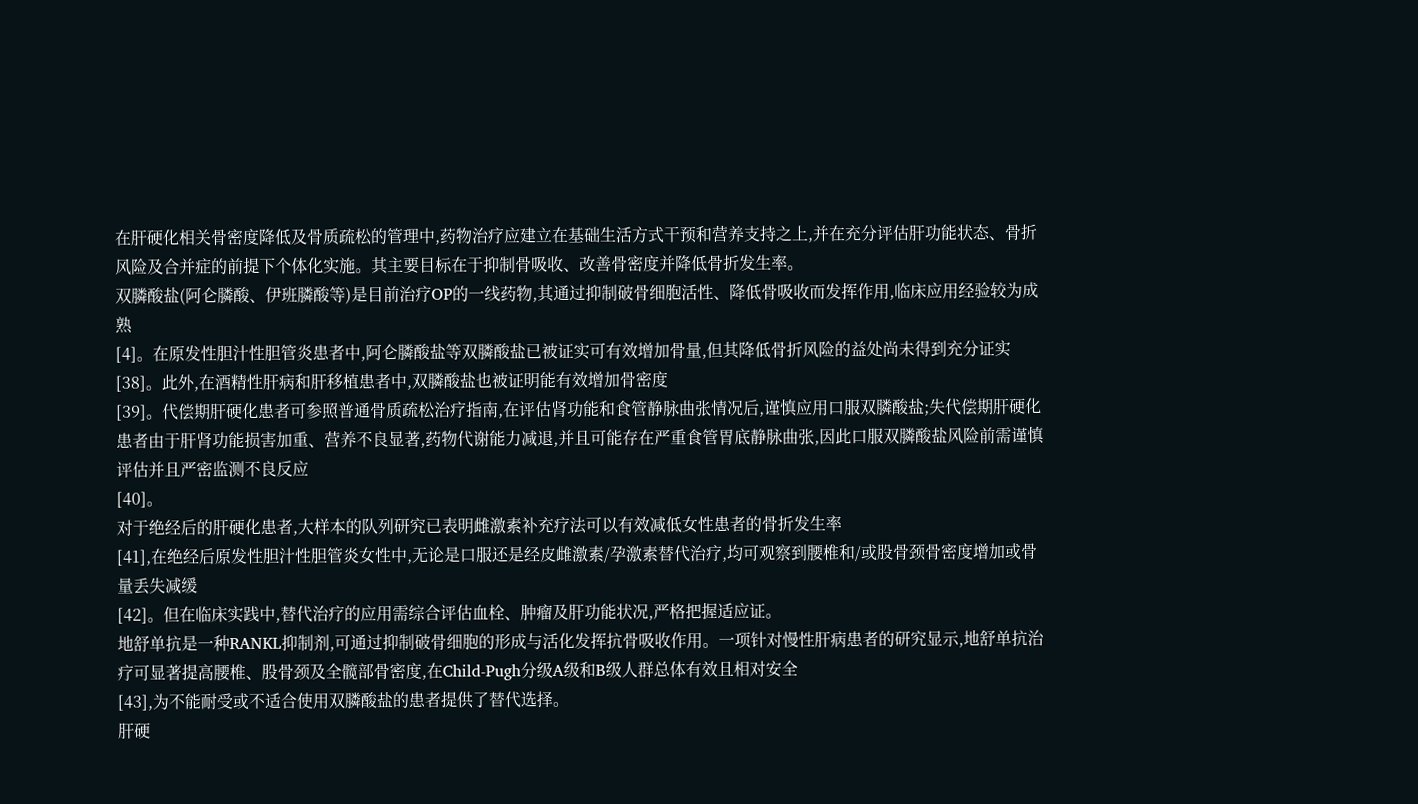在肝硬化相关骨密度降低及骨质疏松的管理中,药物治疗应建立在基础生活方式干预和营养支持之上,并在充分评估肝功能状态、骨折风险及合并症的前提下个体化实施。其主要目标在于抑制骨吸收、改善骨密度并降低骨折发生率。
双膦酸盐(阿仑膦酸、伊班膦酸等)是目前治疗OP的一线药物,其通过抑制破骨细胞活性、降低骨吸收而发挥作用,临床应用经验较为成熟
[4]。在原发性胆汁性胆管炎患者中,阿仑膦酸盐等双膦酸盐已被证实可有效增加骨量,但其降低骨折风险的益处尚未得到充分证实
[38]。此外,在酒精性肝病和肝移植患者中,双膦酸盐也被证明能有效增加骨密度
[39]。代偿期肝硬化患者可参照普通骨质疏松治疗指南,在评估肾功能和食管静脉曲张情况后,谨慎应用口服双膦酸盐;失代偿期肝硬化患者由于肝肾功能损害加重、营养不良显著,药物代谢能力减退,并且可能存在严重食管胃底静脉曲张,因此口服双膦酸盐风险前需谨慎评估并且严密监测不良反应
[40]。
对于绝经后的肝硬化患者,大样本的队列研究已表明雌激素补充疗法可以有效减低女性患者的骨折发生率
[41],在绝经后原发性胆汁性胆管炎女性中,无论是口服还是经皮雌激素/孕激素替代治疗,均可观察到腰椎和/或股骨颈骨密度增加或骨量丢失减缓
[42]。但在临床实践中,替代治疗的应用需综合评估血栓、肿瘤及肝功能状况,严格把握适应证。
地舒单抗是一种RANKL抑制剂,可通过抑制破骨细胞的形成与活化发挥抗骨吸收作用。一项针对慢性肝病患者的研究显示,地舒单抗治疗可显著提高腰椎、股骨颈及全髋部骨密度,在Child-Pugh分级A级和B级人群总体有效且相对安全
[43],为不能耐受或不适合使用双膦酸盐的患者提供了替代选择。
肝硬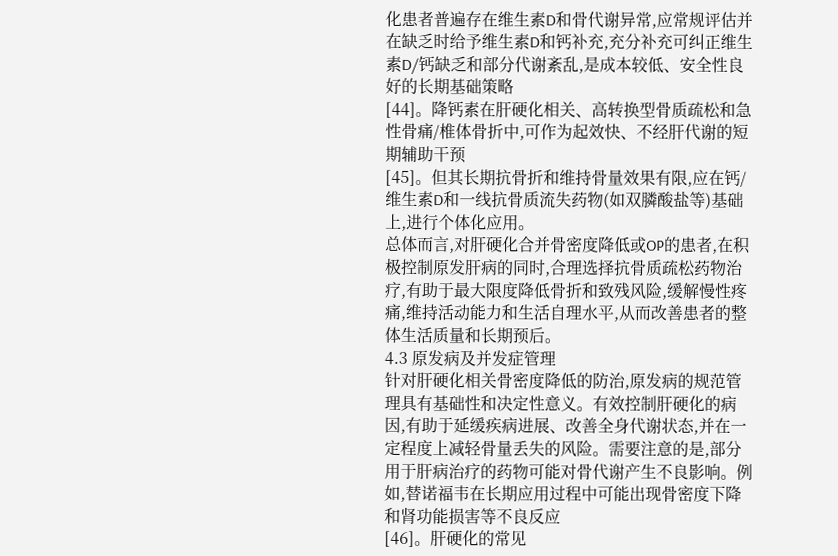化患者普遍存在维生素D和骨代谢异常,应常规评估并在缺乏时给予维生素D和钙补充,充分补充可纠正维生素D/钙缺乏和部分代谢紊乱,是成本较低、安全性良好的长期基础策略
[44]。降钙素在肝硬化相关、高转换型骨质疏松和急性骨痛/椎体骨折中,可作为起效快、不经肝代谢的短期辅助干预
[45]。但其长期抗骨折和维持骨量效果有限,应在钙/维生素D和一线抗骨质流失药物(如双膦酸盐等)基础上,进行个体化应用。
总体而言,对肝硬化合并骨密度降低或OP的患者,在积极控制原发肝病的同时,合理选择抗骨质疏松药物治疗,有助于最大限度降低骨折和致残风险,缓解慢性疼痛,维持活动能力和生活自理水平,从而改善患者的整体生活质量和长期预后。
4.3 原发病及并发症管理
针对肝硬化相关骨密度降低的防治,原发病的规范管理具有基础性和决定性意义。有效控制肝硬化的病因,有助于延缓疾病进展、改善全身代谢状态,并在一定程度上减轻骨量丢失的风险。需要注意的是,部分用于肝病治疗的药物可能对骨代谢产生不良影响。例如,替诺福韦在长期应用过程中可能出现骨密度下降和肾功能损害等不良反应
[46]。肝硬化的常见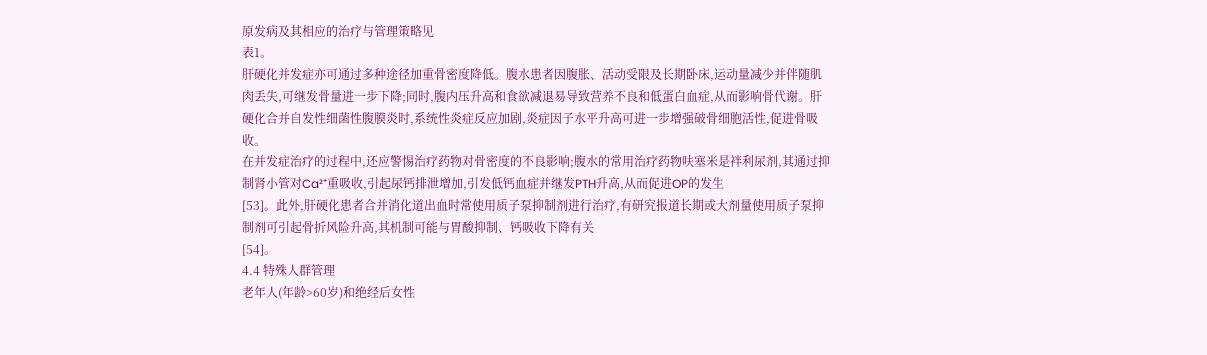原发病及其相应的治疗与管理策略见
表1。
肝硬化并发症亦可通过多种途径加重骨密度降低。腹水患者因腹胀、活动受限及长期卧床,运动量减少并伴随肌肉丢失,可继发骨量进一步下降;同时,腹内压升高和食欲减退易导致营养不良和低蛋白血症,从而影响骨代谢。肝硬化合并自发性细菌性腹膜炎时,系统性炎症反应加剧,炎症因子水平升高可进一步增强破骨细胞活性,促进骨吸收。
在并发症治疗的过程中,还应警惕治疗药物对骨密度的不良影响;腹水的常用治疗药物呋塞米是袢利尿剂,其通过抑制肾小管对Ca²⁺重吸收,引起尿钙排泄增加,引发低钙血症并继发PTH升高,从而促进OP的发生
[53]。此外,肝硬化患者合并消化道出血时常使用质子泵抑制剂进行治疗,有研究报道长期或大剂量使用质子泵抑制剂可引起骨折风险升高,其机制可能与胃酸抑制、钙吸收下降有关
[54]。
4.4 特殊人群管理
老年人(年龄>60岁)和绝经后女性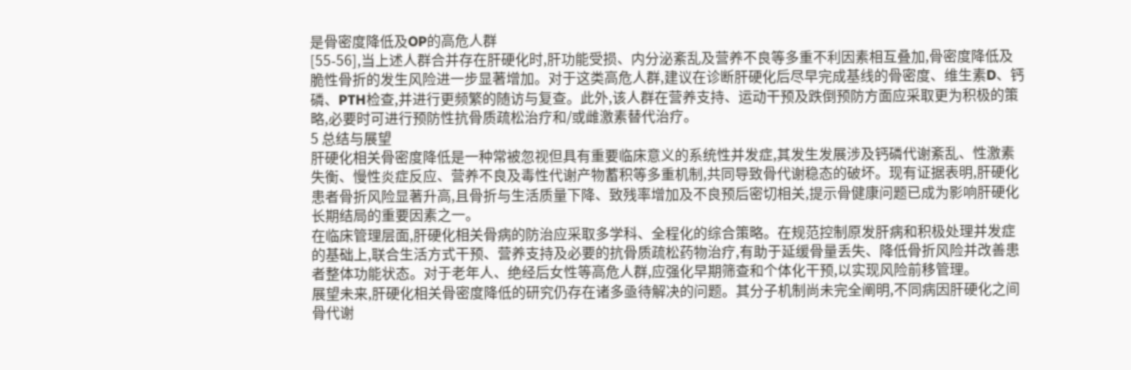是骨密度降低及OP的高危人群
[55-56],当上述人群合并存在肝硬化时,肝功能受损、内分泌紊乱及营养不良等多重不利因素相互叠加,骨密度降低及脆性骨折的发生风险进一步显著增加。对于这类高危人群,建议在诊断肝硬化后尽早完成基线的骨密度、维生素D、钙磷、PTH检查,并进行更频繁的随访与复查。此外,该人群在营养支持、运动干预及跌倒预防方面应采取更为积极的策略,必要时可进行预防性抗骨质疏松治疗和/或雌激素替代治疗。
5 总结与展望
肝硬化相关骨密度降低是一种常被忽视但具有重要临床意义的系统性并发症,其发生发展涉及钙磷代谢紊乱、性激素失衡、慢性炎症反应、营养不良及毒性代谢产物蓄积等多重机制,共同导致骨代谢稳态的破坏。现有证据表明,肝硬化患者骨折风险显著升高,且骨折与生活质量下降、致残率增加及不良预后密切相关,提示骨健康问题已成为影响肝硬化长期结局的重要因素之一。
在临床管理层面,肝硬化相关骨病的防治应采取多学科、全程化的综合策略。在规范控制原发肝病和积极处理并发症的基础上,联合生活方式干预、营养支持及必要的抗骨质疏松药物治疗,有助于延缓骨量丢失、降低骨折风险并改善患者整体功能状态。对于老年人、绝经后女性等高危人群,应强化早期筛查和个体化干预,以实现风险前移管理。
展望未来,肝硬化相关骨密度降低的研究仍存在诸多亟待解决的问题。其分子机制尚未完全阐明,不同病因肝硬化之间骨代谢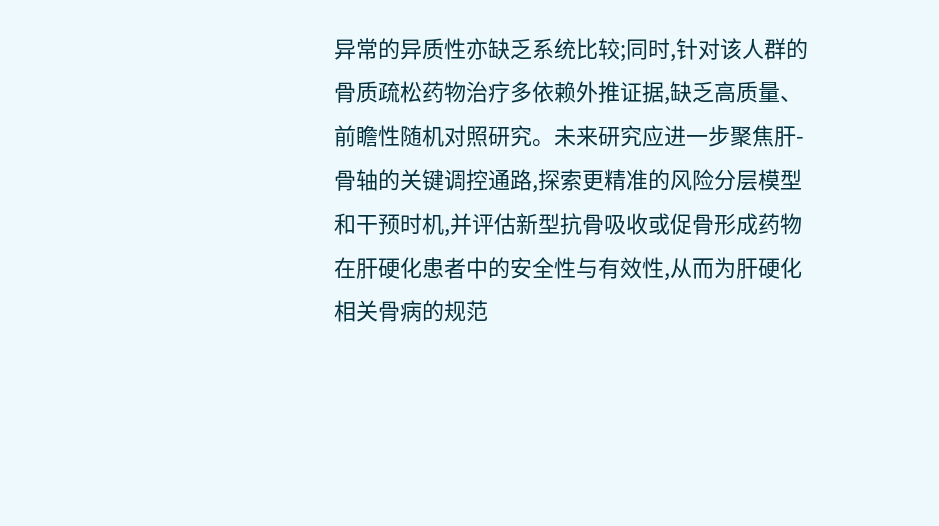异常的异质性亦缺乏系统比较;同时,针对该人群的骨质疏松药物治疗多依赖外推证据,缺乏高质量、前瞻性随机对照研究。未来研究应进一步聚焦肝-骨轴的关键调控通路,探索更精准的风险分层模型和干预时机,并评估新型抗骨吸收或促骨形成药物在肝硬化患者中的安全性与有效性,从而为肝硬化相关骨病的规范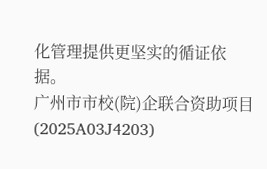化管理提供更坚实的循证依据。
广州市市校(院)企联合资助项目(2025A03J4203)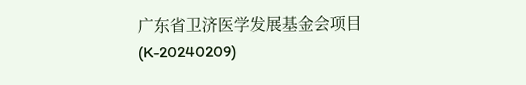广东省卫济医学发展基金会项目(K-20240209)